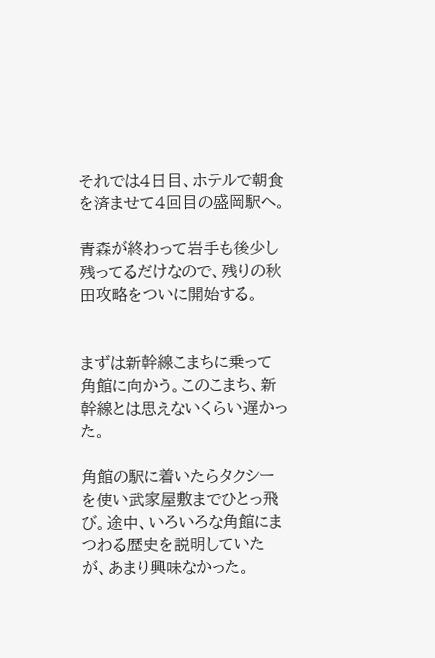それでは4日目、ホテルで朝食を済ませて4回目の盛岡駅へ。

青森が終わって岩手も後少し残ってるだけなので、残りの秋田攻略をついに開始する。


まずは新幹線こまちに乗って角館に向かう。このこまち、新幹線とは思えないくらい遅かった。

角館の駅に着いたらタクシーを使い武家屋敷までひとっ飛び。途中、いろいろな角館にまつわる歴史を説明していたが、あまり興味なかった。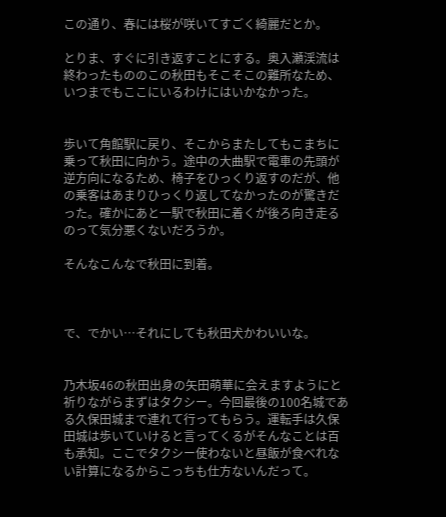この通り、春には桜が咲いてすごく綺麗だとか。

とりま、すぐに引き返すことにする。奥入瀬渓流は終わったもののこの秋田もそこそこの難所なため、いつまでもここにいるわけにはいかなかった。


歩いて角館駅に戻り、そこからまたしてもこまちに乗って秋田に向かう。途中の大曲駅で電車の先頭が逆方向になるため、椅子をひっくり返すのだが、他の乗客はあまりひっくり返してなかったのが驚きだった。確かにあと一駅で秋田に着くが後ろ向き走るのって気分悪くないだろうか。

そんなこんなで秋田に到着。



で、でかい…それにしても秋田犬かわいいな。


乃木坂46の秋田出身の矢田萌華に会えますようにと祈りながらまずはタクシー。今回最後の100名城である久保田城まで連れて行ってもらう。運転手は久保田城は歩いていけると言ってくるがそんなことは百も承知。ここでタクシー使わないと昼飯が食べれない計算になるからこっちも仕方ないんだって。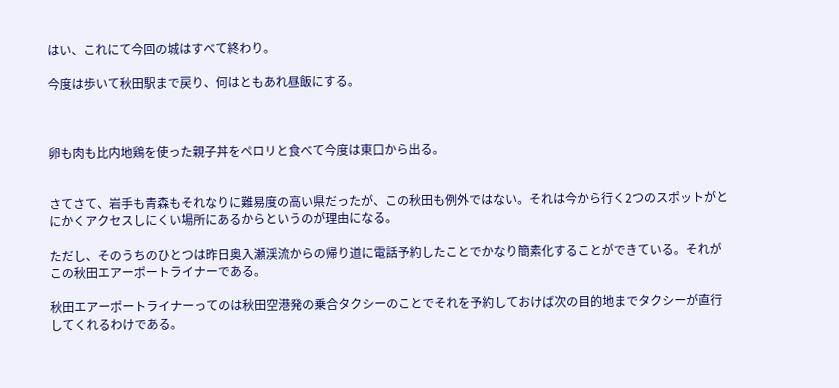はい、これにて今回の城はすべて終わり。

今度は歩いて秋田駅まで戻り、何はともあれ昼飯にする。



卵も肉も比内地鶏を使った親子丼をペロリと食べて今度は東口から出る。


さてさて、岩手も青森もそれなりに難易度の高い県だったが、この秋田も例外ではない。それは今から行く2つのスポットがとにかくアクセスしにくい場所にあるからというのが理由になる。

ただし、そのうちのひとつは昨日奥入瀬渓流からの帰り道に電話予約したことでかなり簡素化することができている。それがこの秋田エアーポートライナーである。

秋田エアーポートライナーってのは秋田空港発の乗合タクシーのことでそれを予約しておけば次の目的地までタクシーが直行してくれるわけである。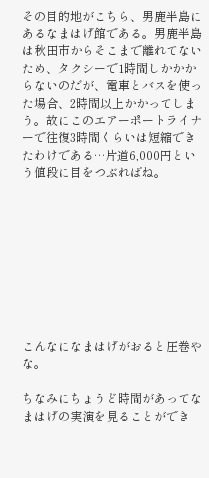その目的地がこちら、男鹿半島にあるなまはげ館である。男鹿半島は秋田市からそこまで離れてないため、タクシーで1時間しかかからないのだが、電車とバスを使った場合、2時間以上かかってしまう。故にこのエアーポートライナーで往復3時間くらいは短縮できたわけである…片道6,000円という値段に目をつぶればね。









こんなになまはげがおると圧巻やな。

ちなみにちょうど時間があってなまはげの実演を見ることができ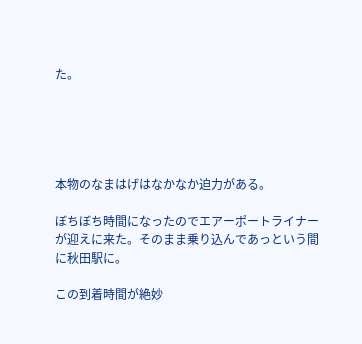た。





本物のなまはげはなかなか迫力がある。

ぼちぼち時間になったのでエアーポートライナーが迎えに来た。そのまま乗り込んであっという間に秋田駅に。

この到着時間が絶妙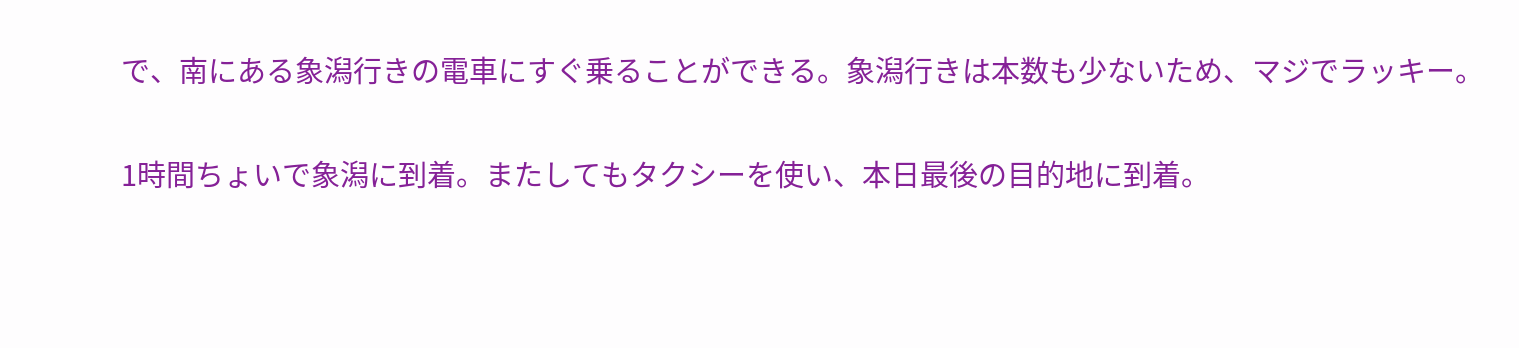で、南にある象潟行きの電車にすぐ乗ることができる。象潟行きは本数も少ないため、マジでラッキー。

1時間ちょいで象潟に到着。またしてもタクシーを使い、本日最後の目的地に到着。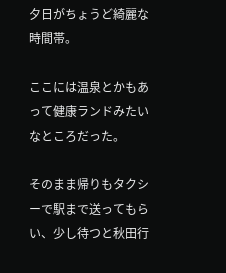夕日がちょうど綺麗な時間帯。

ここには温泉とかもあって健康ランドみたいなところだった。

そのまま帰りもタクシーで駅まで送ってもらい、少し待つと秋田行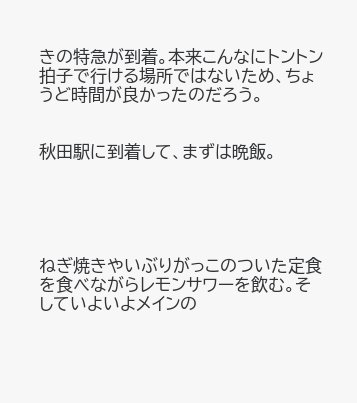きの特急が到着。本来こんなにトントン拍子で行ける場所ではないため、ちょうど時間が良かったのだろう。


秋田駅に到着して、まずは晩飯。





ねぎ焼きやいぶりがっこのついた定食を食べながらレモンサワーを飲む。そしていよいよメインの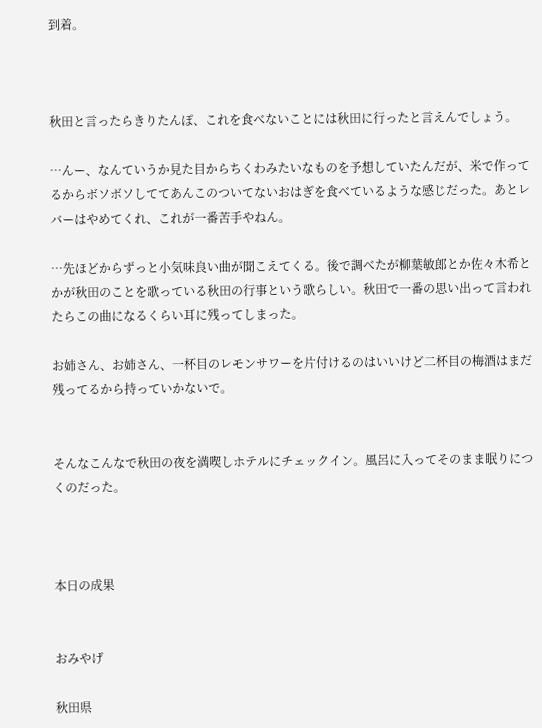到着。



秋田と言ったらきりたんぽ、これを食べないことには秋田に行ったと言えんでしょう。

…んー、なんていうか見た目からちくわみたいなものを予想していたんだが、米で作ってるからボソボソしててあんこのついてないおはぎを食べているような感じだった。あとレバーはやめてくれ、これが一番苦手やねん。

…先ほどからずっと小気味良い曲が聞こえてくる。後で調べたが柳葉敏郎とか佐々木希とかが秋田のことを歌っている秋田の行事という歌らしい。秋田で一番の思い出って言われたらこの曲になるくらい耳に残ってしまった。

お姉さん、お姉さん、一杯目のレモンサワーを片付けるのはいいけど二杯目の梅酒はまだ残ってるから持っていかないで。


そんなこんなで秋田の夜を満喫しホテルにチェックイン。風呂に入ってそのまま眠りにつくのだった。



本日の成果


おみやげ

秋田県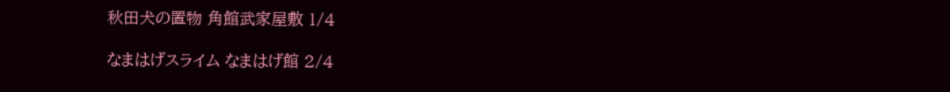秋田犬の置物 角館武家屋敷 1/4

なまはげスライム なまはげ館 2/4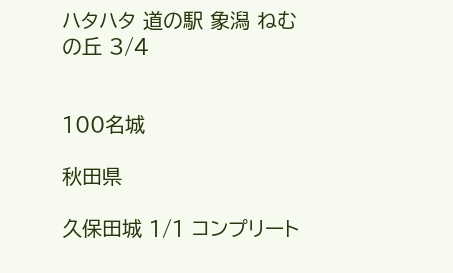ハタハタ 道の駅 象潟 ねむの丘 3/4


100名城

秋田県

久保田城 1/1 コンプリート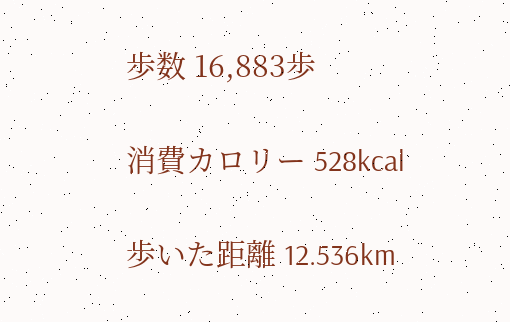歩数 16,883歩

消費カロリー 528kcal

歩いた距離 12.536km